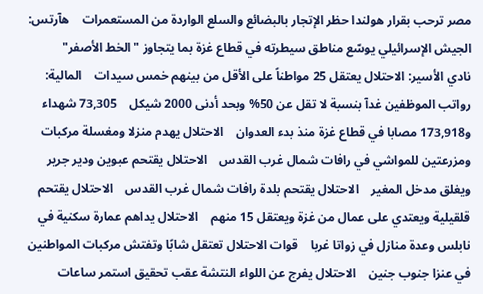مصر ترحب بقرار هولندا حظر الإتجار بالبضائع والسلع الواردة من المستعمرات    هآرتس: الجيش الإسرائيلي يوسّع مناطق سيطرته في قطاع غزة بما يتجاوز "الخط الأصفر"    نادي الأسير: الاحتلال يعتقل 25 مواطناً على الأقل من بينهم خمس سيدات    المالية: رواتب الموظفين غدآ بنسبة لا تقل عن 50% وبحد أدنى 2000 شيكل    73,305 شهداء و173,918 مصابا في قطاع غزة منذ بدء العدوان    الاحتلال يهدم منزلا ومغسلة مركبات ومزرعتين للمواشي في رافات شمال غرب القدس    الاحتلال يقتحم عبوين ودير جرير ويغلق مدخل المغير    الاحتلال يقتحم بلدة رافات شمال غرب القدس    الاحتلال يقتحم قلقيلية ويعتدي على عمال من غزة ويعتقل 15 منهم    الاحتلال يداهم عمارة سكنية في نابلس وعدة منازل في زواتا غربا    قوات الاحتلال تعتقل شابًا وتفتش مركبات المواطنين في عنزا جنوب جنين    الاحتلال يفرج عن اللواء النتشة عقب تحقيق استمر ساعات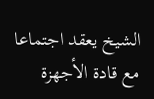الشيخ يعقد اجتماعا مع قادة الأجهزة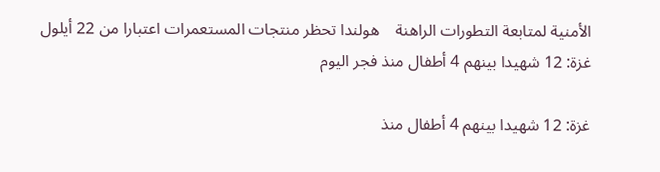الأمنية لمتابعة التطورات الراهنة    هولندا تحظر منتجات المستعمرات اعتبارا من 22 أيلول    غزة: 12 شهيدا بينهم 4 أطفال منذ فجر اليوم

غزة: 12 شهيدا بينهم 4 أطفال منذ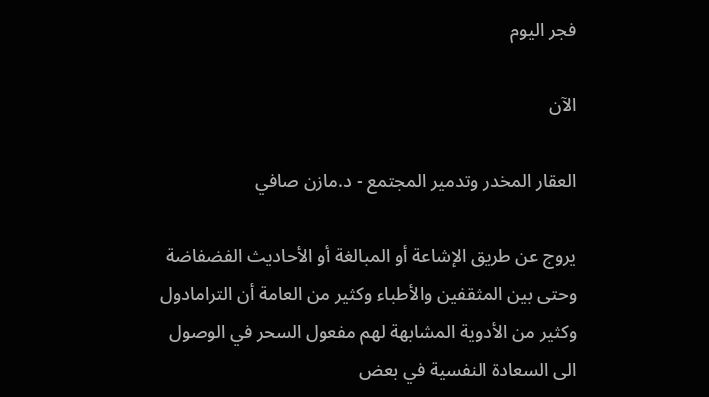فجر اليوم

الآن

العقار المخدر وتدمير المجتمع - د.مازن صافي

يروج عن طريق الإشاعة أو المبالغة أو الأحاديث الفضفاضة وحتى بين المثقفين والأطباء وكثير من العامة أن الترامادول وكثير من الأدوية المشابهة لهم مفعول السحر في الوصول الى السعادة النفسية في بعض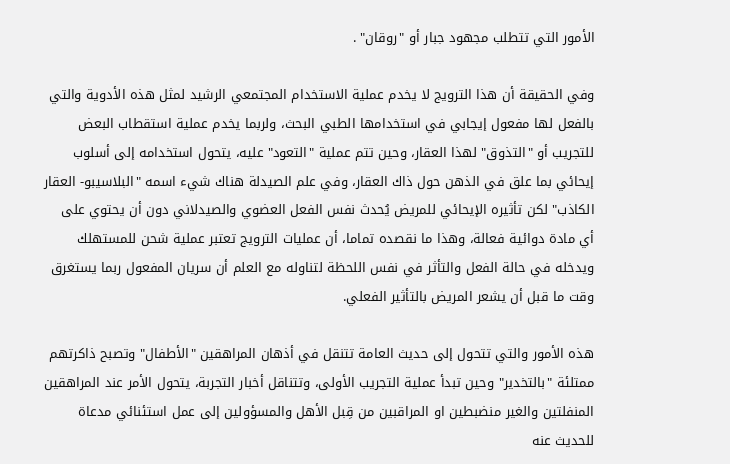الأمور التي تتطلب مجهود جبار أو "روقان" .

وفي الحقيقة أن هذا الترويج لا يخدم عملية الاستخدام المجتمعي الرشيد لمثل هذه الأدوية والتي بالفعل لها مفعول إيجابي في استخدامها الطبي البحث، ولربما يخدم عملية استقطاب البعض للتجريب أو "التذوق" لهذا العقار، وحين تتم عملية "التعود" عليه، يتحول استخدامه إلى أسلوب إيحائي بما علق في الذهن حول ذاك العقار، وفي علم الصيدلة هناك شيء اسمه "البلاسيبو- العقار الكاذب" لكن تأثيره الإيحائي للمريض يُحدث نفس الفعل العضوي والصيدلاني دون أن يحتوي على أي مادة دوائية فعالة، وهذا ما نقصده تماما، أن عمليات الترويج تعتبر عملية شحن للمستهلك ويدخله في حالة الفعل والتأثر في نفس اللحظة لتناوله مع العلم أن سريان المفعول ربما يستغرق وقت ما قبل أن يشعر المريض بالتأثير الفعلي.

هذه الأمور والتي تتحول إلى حديث العامة تتنقل في أذهان المراهقين "الأطفال" وتصبح ذاكرتهم ممتلئة "بالتخدير" وحين تبدأ عملية التجريب الأولى، وتتناقل أخبار التجربة، يتحول الأمر عند المراهقين المنفلتين والغير منضبطين او المراقبين من قِبل الأهل والمسؤولين إلى عمل استئنائي مدعاة للحديث عنه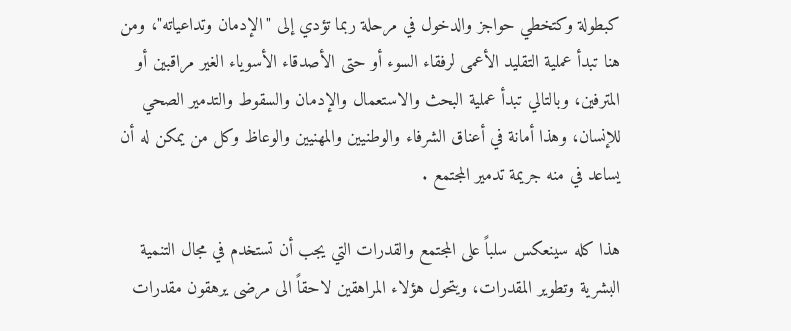كبطولة وكتخطي حواجز والدخول في مرحلة ربما تؤدي إلى "الإدمان وتداعياته"، ومن هنا تبدأ عملية التقليد الأعمى لرفقاء السوء أو حتى الأصدقاء الأسوياء الغير مراقبين أو المترفين، وبالتالي تبدأ عملية البحث والاستعمال والإدمان والسقوط والتدمير الصحي للإنسان، وهذا أمانة في أعناق الشرفاء والوطنيين والمهنيين والوعاظ وكل من يمكن له أن يساعد في منه جريمة تدمير المجتمع .

هذا كله سينعكس سلباً على المجتمع والقدرات التي يجب أن تستخدم في مجال التنمية البشرية وتطوير المقدرات، ويتحول هؤلاء المراهقين لاحقاً الى مرضى يرهقون مقدرات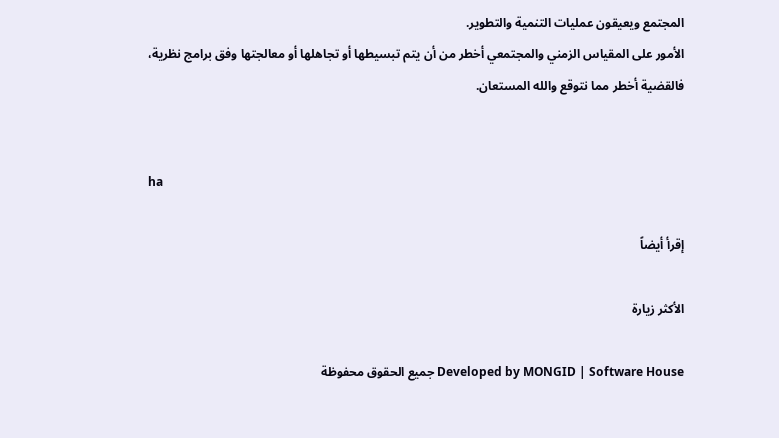المجتمع ويعيقون عمليات التنمية والتطوير.
الأمور على المقياس الزمني والمجتمعي أخطر من أن يتم تبسيطها أو تجاهلها أو معالجتها وفق برامج نظرية، فالقضية أخطر مما نتوقع والله المستعان.


ha

إقرأ أيضاً

الأكثر زيارة

Developed by MONGID | Software House جميع الحقوق محفوظة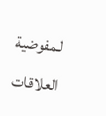لـمفوضية العلاقات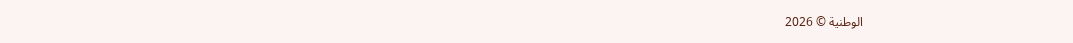الوطنية © 2026